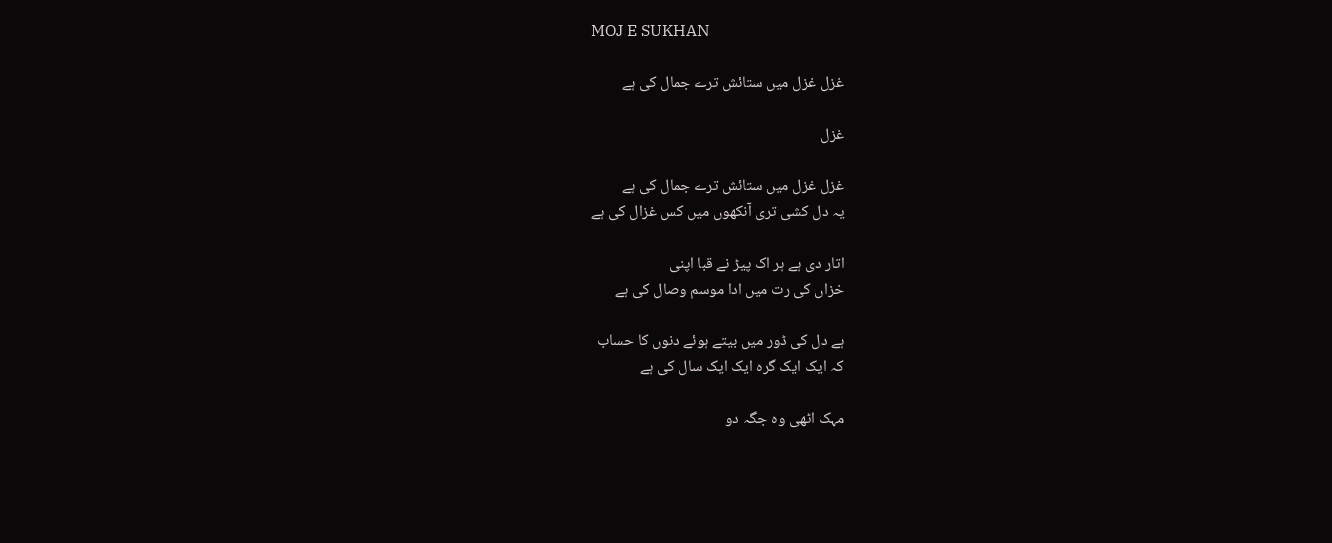MOJ E SUKHAN

غزل غزل میں ستائش ترے جمال کی ہے

غزل

غزل غزل میں ستائش ترے جمال کی ہے
یہ دل کشی تری آنکھوں میں کس غزال کی ہے

اتار دی ہے ہر اک پیڑ نے قبا اپنی
خزاں کی رت میں ادا موسم وصال کی ہے

ہے دل کی ڈور میں بیتے ہوئے دنوں کا حساب
کہ ایک ایک گرہ ایک ایک سال کی ہے

مہک اٹھی وہ جگہ دو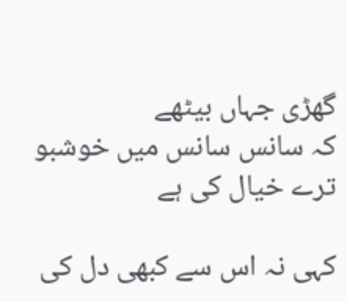گھڑی جہاں بیٹھے
کہ سانس سانس میں خوشبو ترے خیال کی ہے

کہی نہ اس سے کبھی دل کی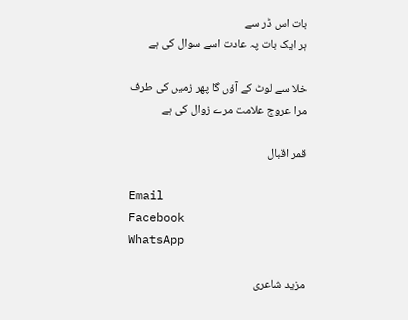بات اس ڈر سے
ہر ایک بات پہ عادت اسے سوال کی ہے

خلا سے لوٹ کے آؤں گا پھر زمیں کی طرف
مرا عروج علامت مرے زوال کی ہے

قمر اقبال

Email
Facebook
WhatsApp

مزید شاعری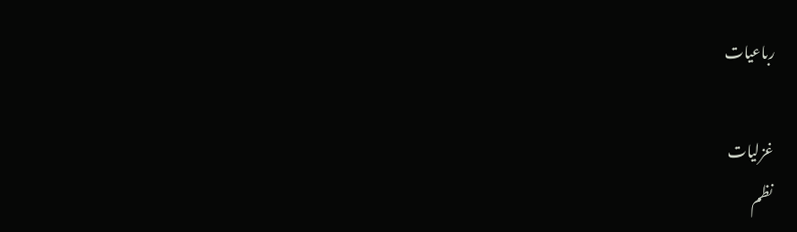رباعیات

غزلیات
نظم